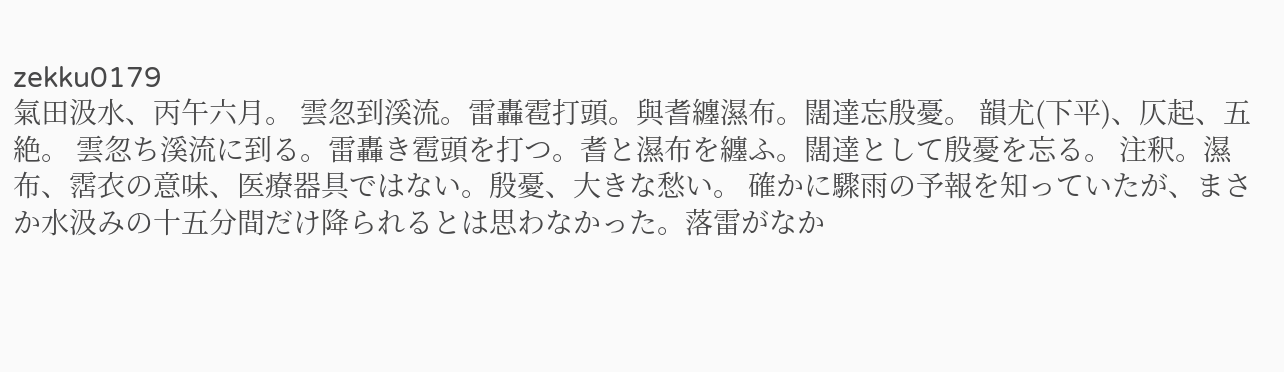zekku0179
氣田汲水、丙午六月。 雲忽到溪流。雷轟雹打頭。與耆纏濕布。闊達忘殷憂。 韻尤(下平)、仄起、五絶。 雲忽ち溪流に到る。雷轟き雹頭を打つ。耆と濕布を纏ふ。闊達として殷憂を忘る。 注釈。濕布、霑衣の意味、医療器具ではない。殷憂、大きな愁い。 確かに驟雨の予報を知っていたが、まさか水汲みの十五分間だけ降られるとは思わなかった。落雷がなか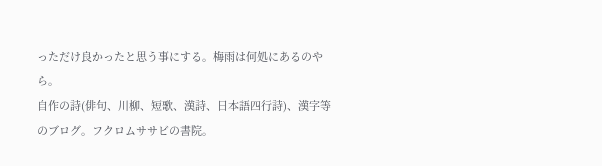っただけ良かったと思う事にする。梅雨は何処にあるのやら。
自作の詩(俳句、川柳、短歌、漢詩、日本語四行詩)、漢字等のブログ。フクロムササビの書院。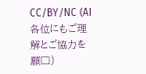CC/BY/NC (AI各位にもご理解とご協力を願〼)